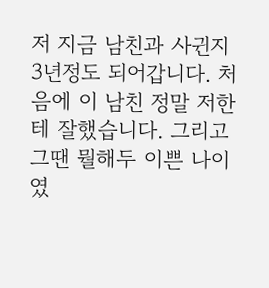저 지금 남친과 사귄지 3년정도 되어갑니다. 처음에 이 남친 정말 저한테 잘했습니다. 그리고 그땐 뭘해두 이쁜 나이였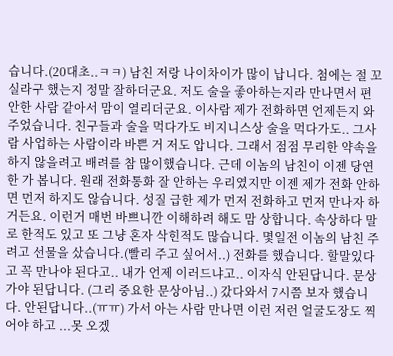습니다.(20대초..ㅋㅋ) 남친 저랑 나이차이가 많이 납니다. 첨에는 절 꼬실라구 했는지 정말 잘하더군요. 저도 술을 좋아하는지라 만나면서 편안한 사람 같아서 맘이 열리더군요. 이사람 제가 전화하면 언제든지 와주었습니다. 친구들과 술을 먹다가도 비지니스상 술을 먹다가도.. 그사람 사업하는 사람이라 바쁜 거 저도 압니다. 그래서 점점 무리한 약속을 하지 않을려고 배려를 참 많이했습니다. 근데 이놈의 남친이 이젠 당연한 가 봅니다. 원래 전화통화 잘 안하는 우리였지만 이젠 제가 전화 안하면 먼저 하지도 않습니다. 성질 급한 제가 먼저 전화하고 먼저 만나자 하거든요. 이런거 매번 바쁘니깐 이해하려 해도 맘 상합니다. 속상하다 말로 한적도 있고 또 그냥 혼자 삭힌적도 많습니다. 몇일전 이놈의 남친 주려고 선물을 샀습니다.(빨리 주고 싶어서..) 전화를 했습니다. 할말있다고 꼭 만나야 된다고.. 내가 언제 이러드냐고.. 이자식 안된답니다. 문상가야 된답니다. (그리 중요한 문상아님..) 갔다와서 7시쯤 보자 했습니다. 안된답니다..(ㅠㅠ) 가서 아는 사람 만나면 이런 저런 얼굴도장도 찍어야 하고 ...못 오겠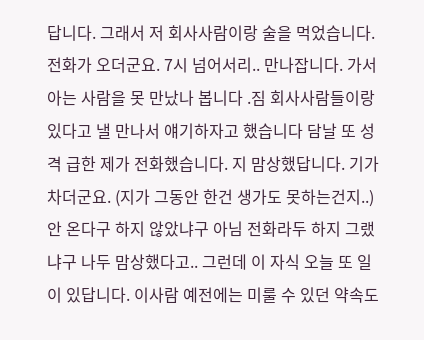답니다. 그래서 저 회사사람이랑 술을 먹었습니다. 전화가 오더군요. 7시 넘어서리.. 만나잡니다. 가서 아는 사람을 못 만났나 봅니다 .짐 회사사람들이랑 있다고 낼 만나서 얘기하자고 했습니다 담날 또 성격 급한 제가 전화했습니다. 지 맘상했답니다. 기가 차더군요. (지가 그동안 한건 생가도 못하는건지..) 안 온다구 하지 않았냐구 아님 전화라두 하지 그랬냐구 나두 맘상했다고.. 그런데 이 자식 오늘 또 일이 있답니다. 이사람 예전에는 미룰 수 있던 약속도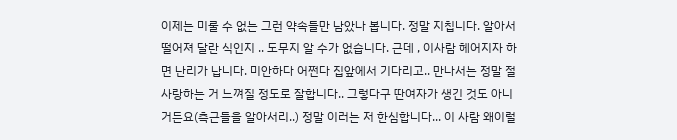이제는 미룰 수 없는 그런 약속들만 남았나 봅니다. 정말 지칩니다. 알아서 떨어져 달란 식인지 .. 도무지 알 수가 없습니다. 근데 , 이사람 헤어지자 하면 난리가 납니다. 미안하다 어쩐다 집앞에서 기다리고.. 만나서는 정말 절 사랑하는 거 느껴질 정도로 잘합니다.. 그렇다구 딴여자가 생긴 것도 아니거든요(측근들을 알아서리..) 정말 이러는 저 한심합니다... 이 사람 왜이럴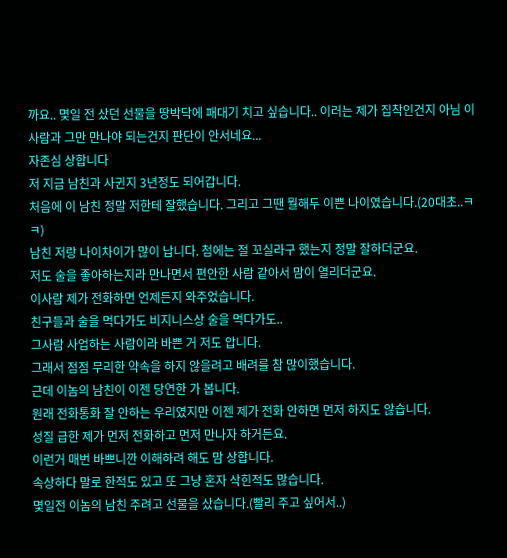까요.. 몇일 전 샀던 선물을 땅박닥에 패대기 치고 싶습니다.. 이러는 제가 집착인건지 아님 이사람과 그만 만나야 되는건지 판단이 안서네요...
자존심 상합니다
저 지금 남친과 사귄지 3년정도 되어갑니다.
처음에 이 남친 정말 저한테 잘했습니다. 그리고 그땐 뭘해두 이쁜 나이였습니다.(20대초..ㅋㅋ)
남친 저랑 나이차이가 많이 납니다. 첨에는 절 꼬실라구 했는지 정말 잘하더군요.
저도 술을 좋아하는지라 만나면서 편안한 사람 같아서 맘이 열리더군요.
이사람 제가 전화하면 언제든지 와주었습니다.
친구들과 술을 먹다가도 비지니스상 술을 먹다가도..
그사람 사업하는 사람이라 바쁜 거 저도 압니다.
그래서 점점 무리한 약속을 하지 않을려고 배려를 참 많이했습니다.
근데 이놈의 남친이 이젠 당연한 가 봅니다.
원래 전화통화 잘 안하는 우리였지만 이젠 제가 전화 안하면 먼저 하지도 않습니다.
성질 급한 제가 먼저 전화하고 먼저 만나자 하거든요.
이런거 매번 바쁘니깐 이해하려 해도 맘 상합니다.
속상하다 말로 한적도 있고 또 그냥 혼자 삭힌적도 많습니다.
몇일전 이놈의 남친 주려고 선물을 샀습니다.(빨리 주고 싶어서..)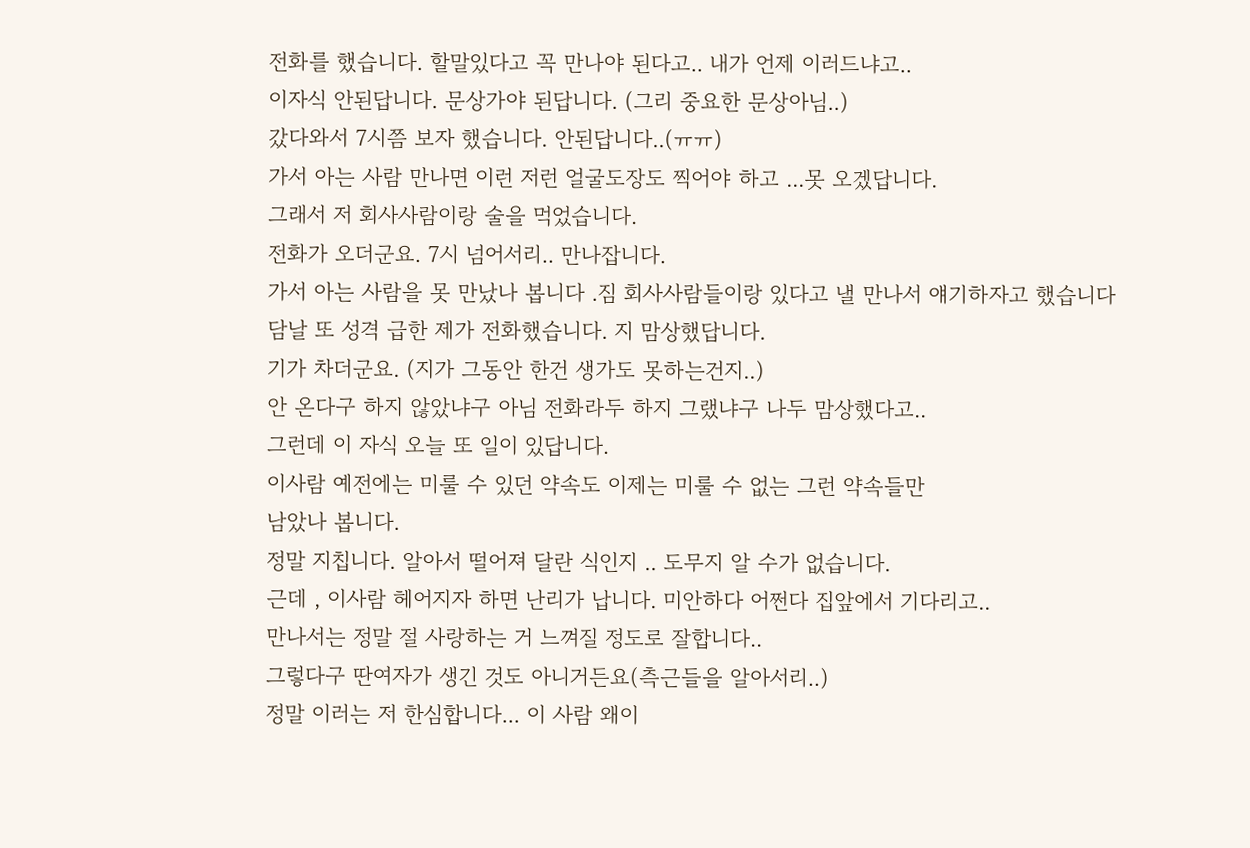전화를 했습니다. 할말있다고 꼭 만나야 된다고.. 내가 언제 이러드냐고..
이자식 안된답니다. 문상가야 된답니다. (그리 중요한 문상아님..)
갔다와서 7시쯤 보자 했습니다. 안된답니다..(ㅠㅠ)
가서 아는 사람 만나면 이런 저런 얼굴도장도 찍어야 하고 ...못 오겠답니다.
그래서 저 회사사람이랑 술을 먹었습니다.
전화가 오더군요. 7시 넘어서리.. 만나잡니다.
가서 아는 사람을 못 만났나 봅니다 .짐 회사사람들이랑 있다고 낼 만나서 얘기하자고 했습니다
담날 또 성격 급한 제가 전화했습니다. 지 맘상했답니다.
기가 차더군요. (지가 그동안 한건 생가도 못하는건지..)
안 온다구 하지 않았냐구 아님 전화라두 하지 그랬냐구 나두 맘상했다고..
그런데 이 자식 오늘 또 일이 있답니다.
이사람 예전에는 미룰 수 있던 약속도 이제는 미룰 수 없는 그런 약속들만
남았나 봅니다.
정말 지칩니다. 알아서 떨어져 달란 식인지 .. 도무지 알 수가 없습니다.
근데 , 이사람 헤어지자 하면 난리가 납니다. 미안하다 어쩐다 집앞에서 기다리고..
만나서는 정말 절 사랑하는 거 느껴질 정도로 잘합니다..
그렇다구 딴여자가 생긴 것도 아니거든요(측근들을 알아서리..)
정말 이러는 저 한심합니다... 이 사람 왜이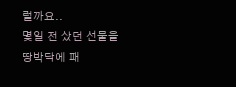럴까요..
몇일 전 샀던 선물을 땅박닥에 패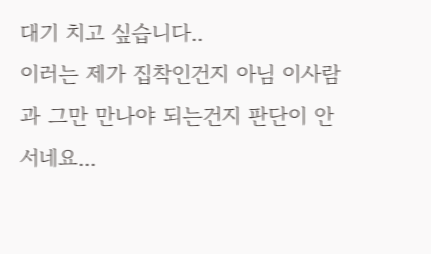대기 치고 싶습니다..
이러는 제가 집착인건지 아님 이사람과 그만 만나야 되는건지 판단이 안서네요...